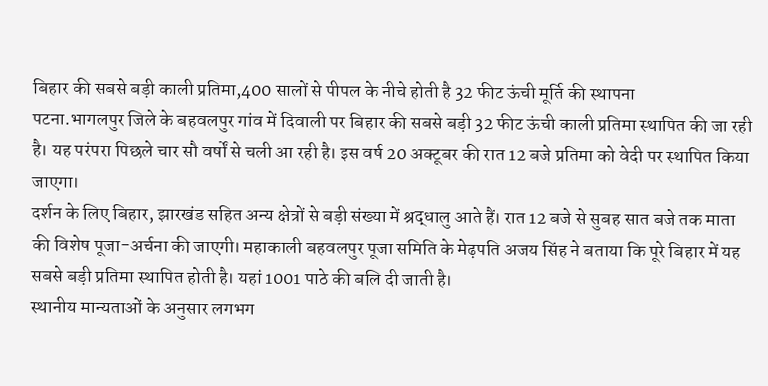बिहार की सबसे बड़ी काली प्रतिमा,400 सालों से पीपल के नीचे होती है 32 फीट ऊंची मूर्ति की स्थापना
पटना.भागलपुर जिले के बहवलपुर गांव में दिवाली पर बिहार की सबसे बड़ी 32 फीट ऊंची काली प्रतिमा स्थापित की जा रही है। यह परंपरा पिछले चार सौ वर्षों से चली आ रही है। इस वर्ष 20 अक्टूबर की रात 12 बजे प्रतिमा को वेदी पर स्थापित किया जाएगा।
दर्शन के लिए बिहार, झारखंड सहित अन्य क्षेत्रों से बड़ी संख्या में श्रद्धालु आते हैं। रात 12 बजे से सुबह सात बजे तक माता की विशेष पूजा-अर्चना की जाएगी। महाकाली बहवलपुर पूजा समिति के मेढ़पति अजय सिंह ने बताया कि पूरे बिहार में यह सबसे बड़ी प्रतिमा स्थापित होती है। यहां 1001 पाठे की बलि दी जाती है।
स्थानीय मान्यताओं के अनुसार लगभग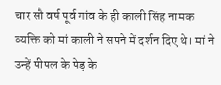चार सौ वर्ष पूर्व गांव के ही काली सिंह नामक व्यक्ति को मां काली ने सपने में दर्शन दिए थे। मां ने उन्हें पीपल के पेड़ के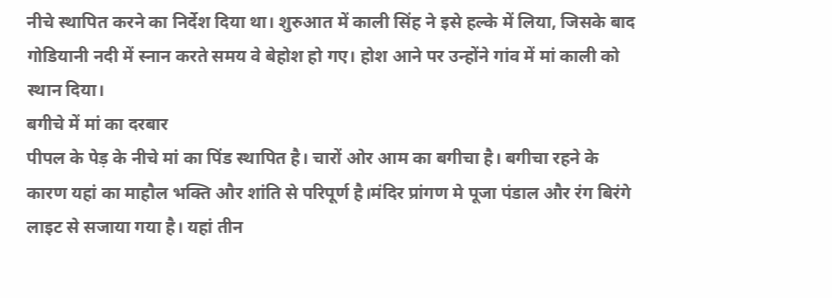नीचे स्थापित करने का निर्देश दिया था। शुरुआत में काली सिंह ने इसे हल्के में लिया, जिसके बाद गोडियानी नदी में स्नान करते समय वे बेहोश हो गए। होश आने पर उन्होंने गांव में मां काली को स्थान दिया।
बगीचे में मां का दरबार
पीपल के पेड़ के नीचे मां का पिंड स्थापित है। चारों ओर आम का बगीचा है। बगीचा रहने के कारण यहां का माहौल भक्ति और शांति से परिपूर्ण है।मंदिर प्रांगण मे पूजा पंडाल और रंग बिरंगे लाइट से सजाया गया है। यहां तीन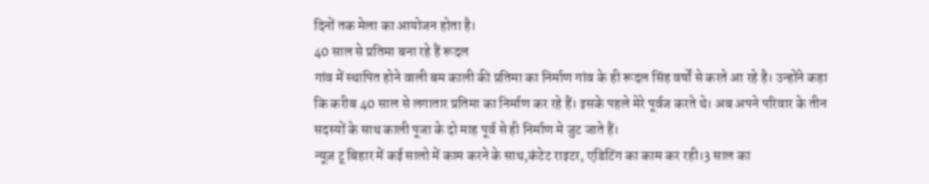दिनों तक मेला का आयोजन होता है।
40 साल से प्रतिमा बना रहे हैं रूदल
गांव में स्थापित होने वाली बम काली की प्रतिमा का निर्माण गांव के ही रूदल सिंह वर्षों से करते आ रहे है। उन्होंने कहा कि करीब 40 साल से लगातार प्रतिमा का निर्माण कर रहे हैं। इसके पहले मेरे पूर्वज करते थे। अब अपने परिवार के तीन सदस्यों के साथ काली पूजा के दो माह पूर्व से ही निर्माण मे जुट जाते हैं।
न्यूज़ टू बिहार में कई सालो में काम करने के साथ,कंटेट राइटर, एडिटिंग का काम कर रही।3 साल का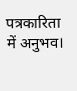पत्रकारिता में अनुभव।